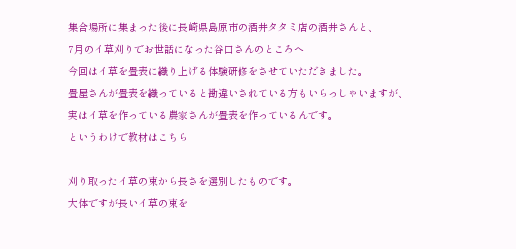集合場所に集まった後に長崎県島原市の酒井タタミ店の酒井さんと、
7月のイ草刈りでお世話になった谷口さんのところへ
今回はイ草を畳表に織り上げる体験研修をさせていただきました。
畳屋さんが畳表を織っていると勘違いされている方もいらっしゃいますが、
実はイ草を作っている農家さんが畳表を作っているんです。
というわけで教材はこちら

刈り取ったイ草の束から長さを選別したものです。
大体ですが長いイ草の束を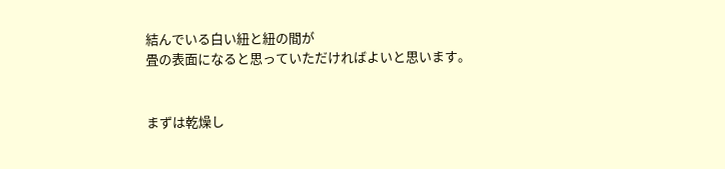結んでいる白い紐と紐の間が
畳の表面になると思っていただければよいと思います。


まずは乾燥し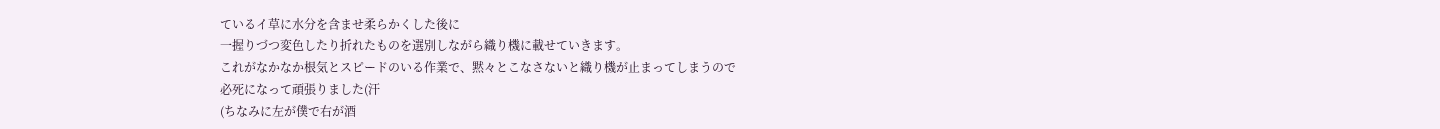ているイ草に水分を含ませ柔らかくした後に
一握りづつ変色したり折れたものを選別しながら織り機に載せていきます。
これがなかなか根気とスピードのいる作業で、黙々とこなさないと織り機が止まってしまうので
必死になって頑張りました(汗
(ちなみに左が僕で右が酒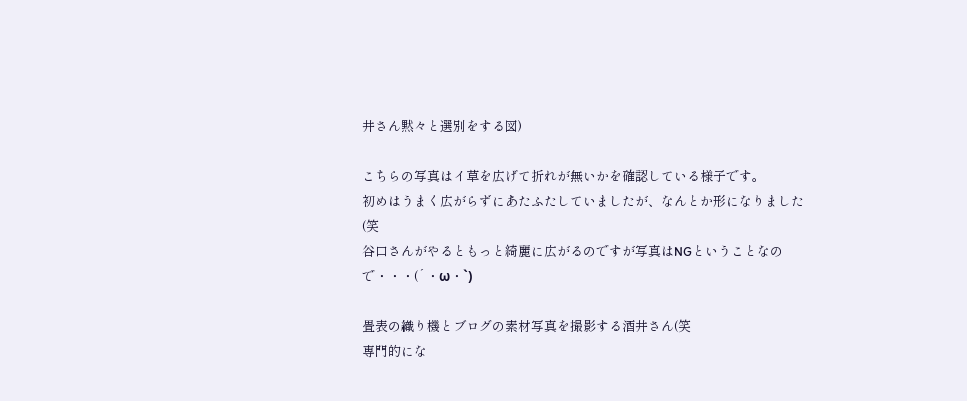井さん黙々と選別をする図)

こちらの写真はイ草を広げて折れが無いかを確認している様子です。
初めはうまく広がらずにあたふたしていましたが、なんとか形になりました(笑
谷口さんがやるともっと綺麗に広がるのですが写真はNGということなので・・・(´・ω・`)

畳表の織り機とブログの素材写真を撮影する酒井さん(笑
専門的にな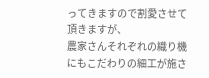ってきますので割愛させて頂きますが、
農家さんそれぞれの織り機にもこだわりの細工が施さ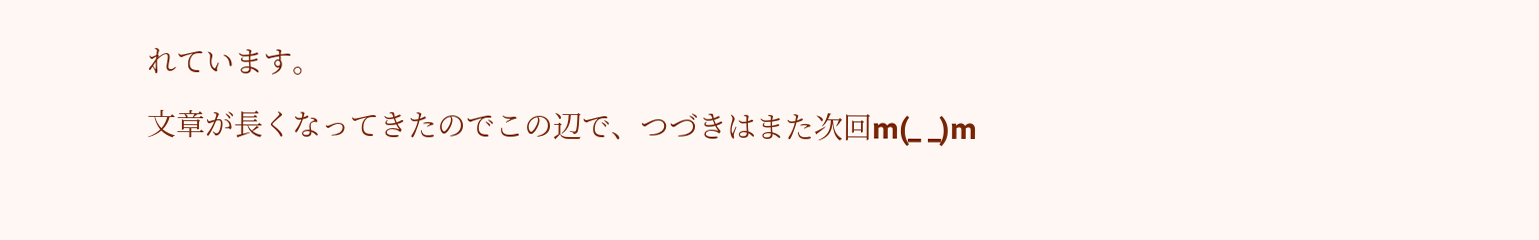れています。
文章が長くなってきたのでこの辺で、つづきはまた次回m(_ _)m